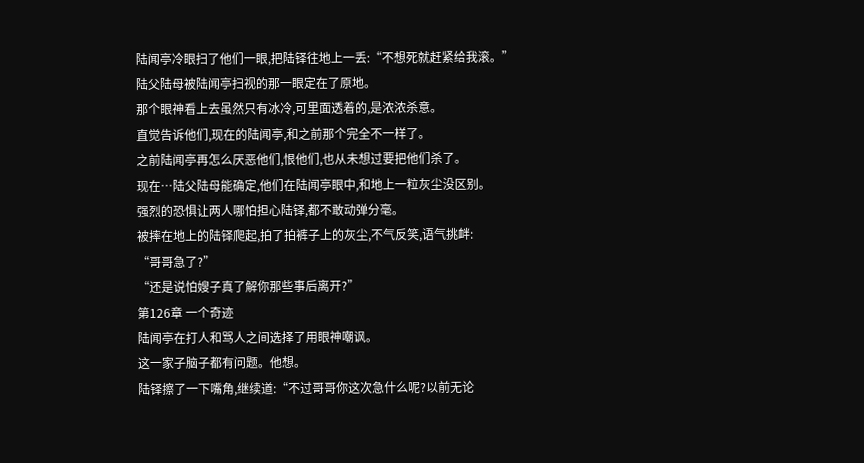陆闻亭冷眼扫了他们一眼,把陆铎往地上一丢:“不想死就赶紧给我滚。”
陆父陆母被陆闻亭扫视的那一眼定在了原地。
那个眼神看上去虽然只有冰冷,可里面透着的,是浓浓杀意。
直觉告诉他们,现在的陆闻亭,和之前那个完全不一样了。
之前陆闻亭再怎么厌恶他们,恨他们,也从未想过要把他们杀了。
现在…陆父陆母能确定,他们在陆闻亭眼中,和地上一粒灰尘没区别。
强烈的恐惧让两人哪怕担心陆铎,都不敢动弹分毫。
被摔在地上的陆铎爬起,拍了拍裤子上的灰尘,不气反笑,语气挑衅:
“哥哥急了?”
“还是说怕嫂子真了解你那些事后离开?”
第126章 一个奇迹
陆闻亭在打人和骂人之间选择了用眼神嘲讽。
这一家子脑子都有问题。他想。
陆铎擦了一下嘴角,继续道:“不过哥哥你这次急什么呢?以前无论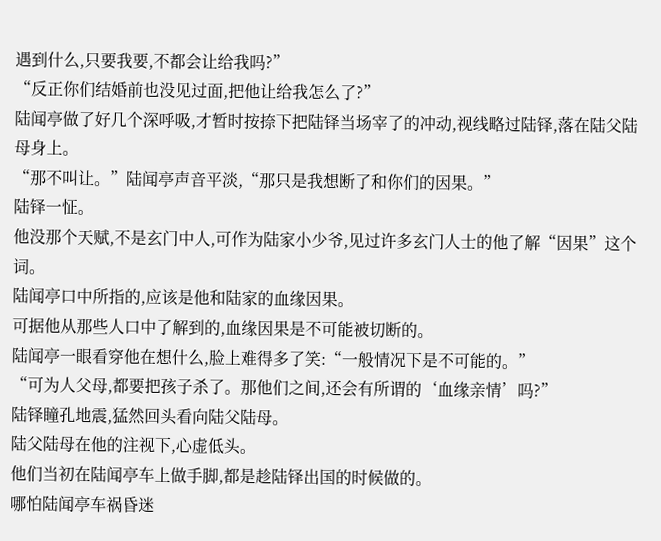遇到什么,只要我要,不都会让给我吗?”
“反正你们结婚前也没见过面,把他让给我怎么了?”
陆闻亭做了好几个深呼吸,才暂时按捺下把陆铎当场宰了的冲动,视线略过陆铎,落在陆父陆母身上。
“那不叫让。”陆闻亭声音平淡,“那只是我想断了和你们的因果。”
陆铎一怔。
他没那个天赋,不是玄门中人,可作为陆家小少爷,见过许多玄门人士的他了解“因果”这个词。
陆闻亭口中所指的,应该是他和陆家的血缘因果。
可据他从那些人口中了解到的,血缘因果是不可能被切断的。
陆闻亭一眼看穿他在想什么,脸上难得多了笑:“一般情况下是不可能的。”
“可为人父母,都要把孩子杀了。那他们之间,还会有所谓的‘血缘亲情’吗?”
陆铎瞳孔地震,猛然回头看向陆父陆母。
陆父陆母在他的注视下,心虚低头。
他们当初在陆闻亭车上做手脚,都是趁陆铎出国的时候做的。
哪怕陆闻亭车祸昏迷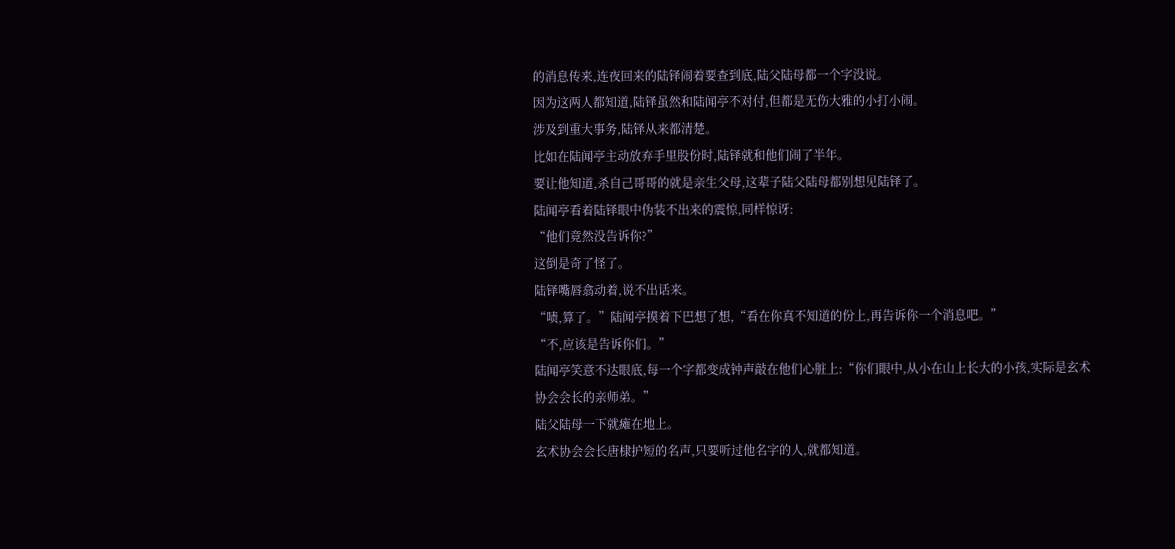的消息传来,连夜回来的陆铎闹着要查到底,陆父陆母都一个字没说。
因为这两人都知道,陆铎虽然和陆闻亭不对付,但都是无伤大雅的小打小闹。
涉及到重大事务,陆铎从来都清楚。
比如在陆闻亭主动放弃手里股份时,陆铎就和他们闹了半年。
要让他知道,杀自己哥哥的就是亲生父母,这辈子陆父陆母都别想见陆铎了。
陆闻亭看着陆铎眼中伪装不出来的震惊,同样惊讶:
“他们竟然没告诉你?”
这倒是奇了怪了。
陆铎嘴唇翕动着,说不出话来。
“啧,算了。”陆闻亭摸着下巴想了想,“看在你真不知道的份上,再告诉你一个消息吧。”
“不,应该是告诉你们。”
陆闻亭笑意不达眼底,每一个字都变成钟声敲在他们心脏上:“你们眼中,从小在山上长大的小孩,实际是玄术协会会长的亲师弟。”
陆父陆母一下就瘫在地上。
玄术协会会长唐棣护短的名声,只要听过他名字的人,就都知道。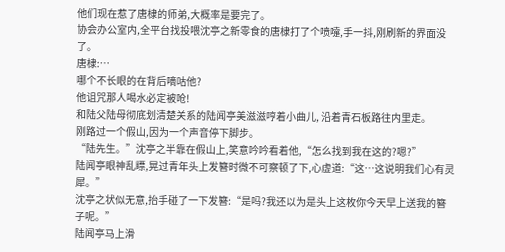他们现在惹了唐棣的师弟,大概率是要完了。
协会办公室内,全平台找投喂沈亭之新零食的唐棣打了个喷嚏,手一抖,刚刷新的界面没了。
唐棣:…
哪个不长眼的在背后嘀咕他?
他诅咒那人喝水必定被呛!
和陆父陆母彻底划清楚关系的陆闻亭美滋滋哼着小曲儿, 沿着青石板路往内里走。
刚路过一个假山,因为一个声音停下脚步。
“陆先生。”沈亭之半靠在假山上,笑意吟吟看着他,“怎么找到我在这的?嗯?”
陆闻亭眼神乱瞟,晃过青年头上发簪时微不可察顿了下,心虚道:“这…这说明我们心有灵犀。”
沈亭之状似无意,抬手碰了一下发簪:“是吗?我还以为是头上这枚你今天早上送我的簪子呢。”
陆闻亭马上滑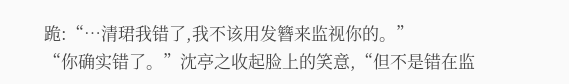跪:“…清珺我错了,我不该用发簪来监视你的。”
“你确实错了。”沈亭之收起脸上的笑意,“但不是错在监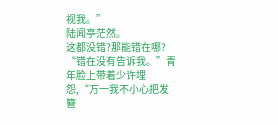视我。”
陆闻亭茫然。
这都没错?那能错在哪?
“错在没有告诉我。”青年脸上带着少许埋怨,“万一我不小心把发簪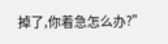掉了,你着急怎么办?”